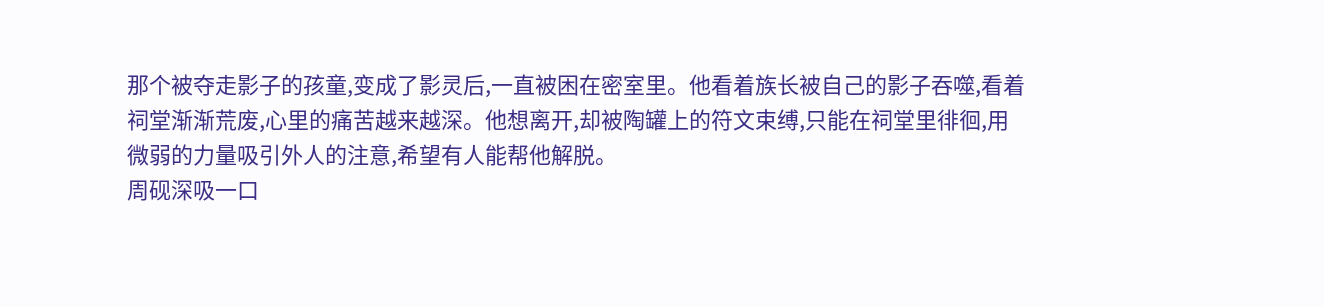那个被夺走影子的孩童,变成了影灵后,一直被困在密室里。他看着族长被自己的影子吞噬,看着祠堂渐渐荒废,心里的痛苦越来越深。他想离开,却被陶罐上的符文束缚,只能在祠堂里徘徊,用微弱的力量吸引外人的注意,希望有人能帮他解脱。
周砚深吸一口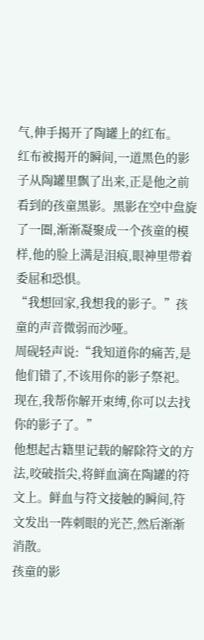气,伸手揭开了陶罐上的红布。
红布被揭开的瞬间,一道黑色的影子从陶罐里飘了出来,正是他之前看到的孩童黑影。黑影在空中盘旋了一圈,渐渐凝聚成一个孩童的模样,他的脸上满是泪痕,眼神里带着委屈和恐惧。
“我想回家,我想我的影子。”孩童的声音微弱而沙哑。
周砚轻声说:“我知道你的痛苦,是他们错了,不该用你的影子祭祀。现在,我帮你解开束缚,你可以去找你的影子了。”
他想起古籍里记载的解除符文的方法,咬破指尖,将鲜血滴在陶罐的符文上。鲜血与符文接触的瞬间,符文发出一阵刺眼的光芒,然后渐渐消散。
孩童的影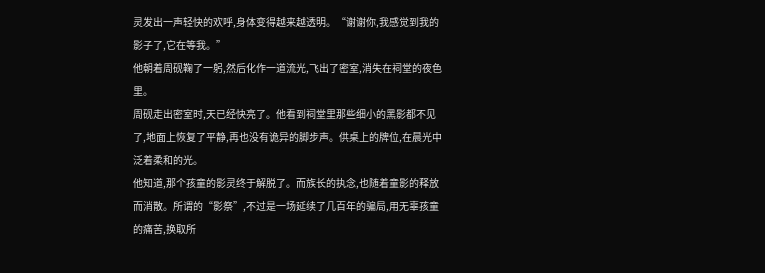灵发出一声轻快的欢呼,身体变得越来越透明。“谢谢你,我感觉到我的影子了,它在等我。”
他朝着周砚鞠了一躬,然后化作一道流光,飞出了密室,消失在祠堂的夜色里。
周砚走出密室时,天已经快亮了。他看到祠堂里那些细小的黑影都不见了,地面上恢复了平静,再也没有诡异的脚步声。供桌上的牌位,在晨光中泛着柔和的光。
他知道,那个孩童的影灵终于解脱了。而族长的执念,也随着童影的释放而消散。所谓的“影祭”,不过是一场延续了几百年的骗局,用无辜孩童的痛苦,换取所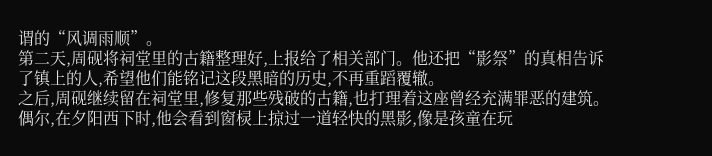谓的“风调雨顺”。
第二天,周砚将祠堂里的古籍整理好,上报给了相关部门。他还把“影祭”的真相告诉了镇上的人,希望他们能铭记这段黑暗的历史,不再重蹈覆辙。
之后,周砚继续留在祠堂里,修复那些残破的古籍,也打理着这座曾经充满罪恶的建筑。偶尔,在夕阳西下时,他会看到窗棂上掠过一道轻快的黑影,像是孩童在玩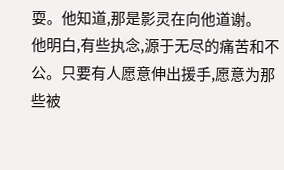耍。他知道,那是影灵在向他道谢。
他明白,有些执念,源于无尽的痛苦和不公。只要有人愿意伸出援手,愿意为那些被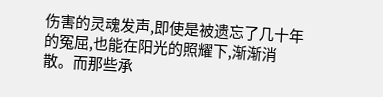伤害的灵魂发声,即使是被遗忘了几十年的冤屈,也能在阳光的照耀下,渐渐消散。而那些承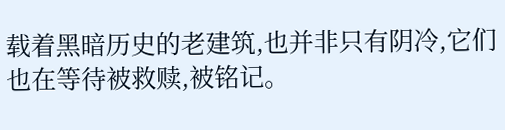载着黑暗历史的老建筑,也并非只有阴冷,它们也在等待被救赎,被铭记。